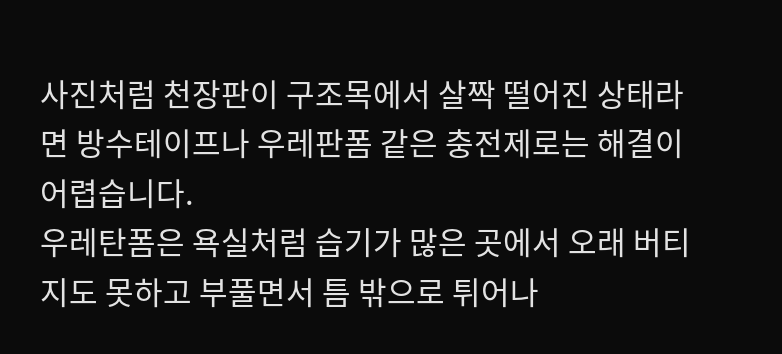사진처럼 천장판이 구조목에서 살짝 떨어진 상태라면 방수테이프나 우레판폼 같은 충전제로는 해결이 어렵습니다.
우레탄폼은 욕실처럼 습기가 많은 곳에서 오래 버티지도 못하고 부풀면서 틈 밖으로 튀어나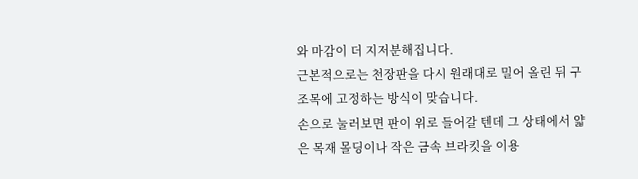와 마감이 더 지저분해집니다.
근본적으로는 천장판을 다시 원래대로 밀어 올린 뒤 구조목에 고정하는 방식이 맞습니다.
손으로 눌러보면 판이 위로 들어갈 텐데 그 상태에서 얇은 목재 몰딩이나 작은 금속 브라킷을 이용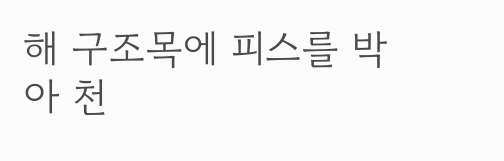해 구조목에 피스를 박아 천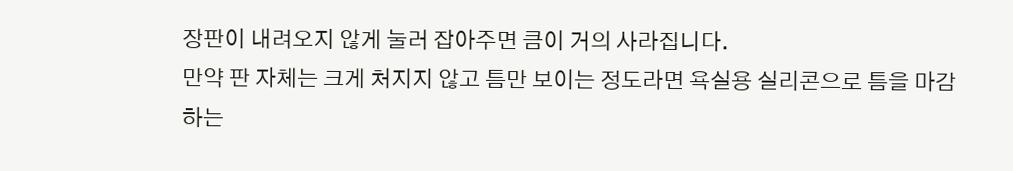장판이 내려오지 않게 눌러 잡아주면 큼이 거의 사라집니다.
만약 판 자체는 크게 처지지 않고 틈만 보이는 정도라면 욕실용 실리콘으로 틈을 마감하는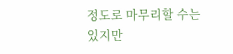정도로 마무리할 수는 있지만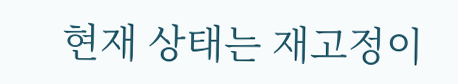현재 상태는 재고정이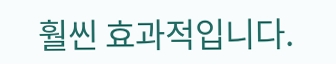훨씬 효과적입니다.